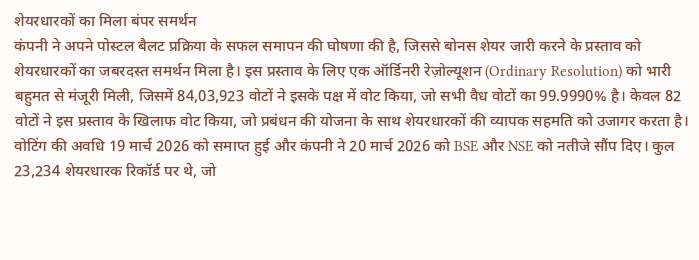शेयरधारकों का मिला बंपर समर्थन
कंपनी ने अपने पोस्टल बैलट प्रक्रिया के सफल समापन की घोषणा की है, जिससे बोनस शेयर जारी करने के प्रस्ताव को शेयरधारकों का जबरदस्त समर्थन मिला है। इस प्रस्ताव के लिए एक ऑर्डिनरी रेज़ोल्यूशन (Ordinary Resolution) को भारी बहुमत से मंजूरी मिली, जिसमें 84,03,923 वोटों ने इसके पक्ष में वोट किया, जो सभी वैध वोटों का 99.9990% है। केवल 82 वोटों ने इस प्रस्ताव के खिलाफ वोट किया, जो प्रबंधन की योजना के साथ शेयरधारकों की व्यापक सहमति को उजागर करता है। वोटिंग की अवधि 19 मार्च 2026 को समाप्त हुई और कंपनी ने 20 मार्च 2026 को BSE और NSE को नतीजे सौंप दिए। कुल 23,234 शेयरधारक रिकॉर्ड पर थे, जो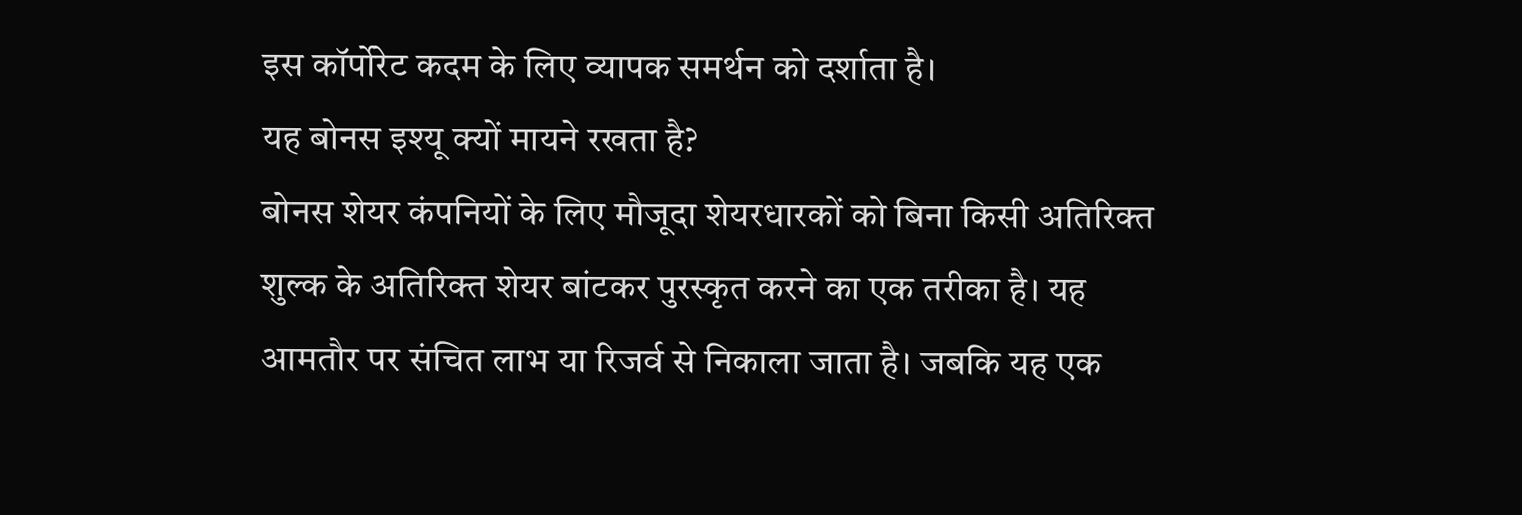इस कॉर्पोरेट कदम के लिए व्यापक समर्थन को दर्शाता है।
यह बोनस इश्यू क्यों मायने रखता है?
बोनस शेयर कंपनियों के लिए मौजूदा शेयरधारकों को बिना किसी अतिरिक्त शुल्क के अतिरिक्त शेयर बांटकर पुरस्कृत करने का एक तरीका है। यह आमतौर पर संचित लाभ या रिजर्व से निकाला जाता है। जबकि यह एक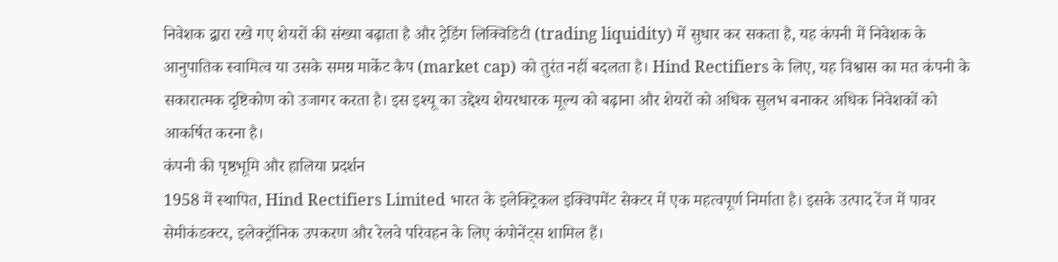निवेशक द्वारा रखे गए शेयरों की संख्या बढ़ाता है और ट्रेडिंग लिक्विडिटी (trading liquidity) में सुधार कर सकता है, यह कंपनी में निवेशक के आनुपातिक स्वामित्व या उसके समग्र मार्केट कैप (market cap) को तुरंत नहीं बदलता है। Hind Rectifiers के लिए, यह विश्वास का मत कंपनी के सकारात्मक दृष्टिकोण को उजागर करता है। इस इश्यू का उद्देश्य शेयरधारक मूल्य को बढ़ाना और शेयरों को अधिक सुलभ बनाकर अधिक निवेशकों को आकर्षित करना है।
कंपनी की पृष्ठभूमि और हालिया प्रदर्शन
1958 में स्थापित, Hind Rectifiers Limited भारत के इलेक्ट्रिकल इक्विपमेंट सेक्टर में एक महत्वपूर्ण निर्माता है। इसके उत्पाद रेंज में पावर सेमीकंडक्टर, इलेक्ट्रॉनिक उपकरण और रेलवे परिवहन के लिए कंपोनेंट्स शामिल हैं।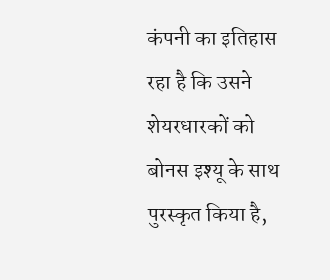कंपनी का इतिहास रहा है कि उसने शेयरधारकों को बोनस इश्यू के साथ पुरस्कृत किया है,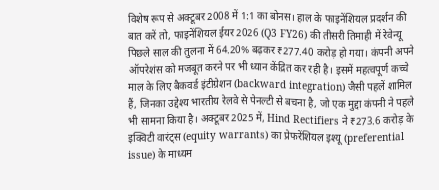विशेष रूप से अक्टूबर 2008 में 1:1 का बोनस। हाल के फाइनेंशियल प्रदर्शन की बात करें तो, फाइनेंशियल ईयर 2026 (Q3 FY26) की तीसरी तिमाही में रेवेन्यू पिछले साल की तुलना में 64.20% बढ़कर ₹277.40 करोड़ हो गया। कंपनी अपने ऑपरेशंस को मजबूत करने पर भी ध्यान केंद्रित कर रही है। इसमें महत्वपूर्ण कच्चे माल के लिए बैकवर्ड इंटीग्रेशन (backward integration) जैसी पहलें शामिल हैं, जिनका उद्देश्य भारतीय रेलवे से पेनल्टी से बचना है, जो एक मुद्दा कंपनी ने पहले भी सामना किया है। अक्टूबर 2025 में, Hind Rectifiers ने ₹273.6 करोड़ के इक्विटी वारंट्स (equity warrants) का प्रेफरेंशियल इश्यू (preferential issue) के माध्यम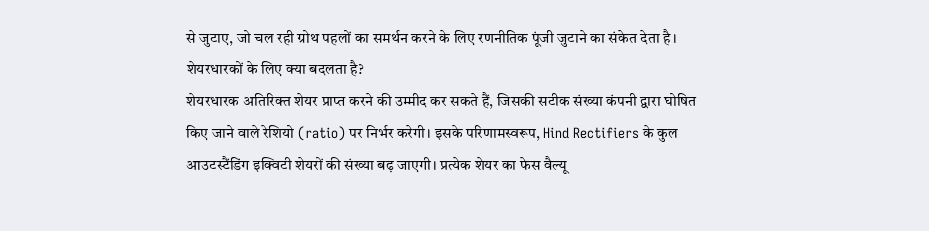से जुटाए, जो चल रही ग्रोथ पहलों का समर्थन करने के लिए रणनीतिक पूंजी जुटाने का संकेत देता है।
शेयरधारकों के लिए क्या बदलता है?
शेयरधारक अतिरिक्त शेयर प्राप्त करने की उम्मीद कर सकते हैं, जिसकी सटीक संख्या कंपनी द्वारा घोषित किए जाने वाले रेशियो (ratio) पर निर्भर करेगी। इसके परिणामस्वरूप, Hind Rectifiers के कुल आउटस्टैंडिंग इक्विटी शेयरों की संख्या बढ़ जाएगी। प्रत्येक शेयर का फेस वैल्यू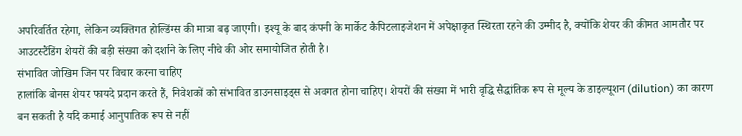अपरिवर्तित रहेगा, लेकिन व्यक्तिगत होल्डिंग्स की मात्रा बढ़ जाएगी। इश्यू के बाद कंपनी के मार्केट कैपिटलाइजेशन में अपेक्षाकृत स्थिरता रहने की उम्मीद है, क्योंकि शेयर की कीमत आमतौर पर आउटस्टैंडिंग शेयरों की बड़ी संख्या को दर्शाने के लिए नीचे की ओर समायोजित होती है।
संभावित जोखिम जिन पर विचार करना चाहिए
हालांकि बोनस शेयर फायदे प्रदान करते हैं, निवेशकों को संभावित डाउनसाइड्स से अवगत होना चाहिए। शेयरों की संख्या में भारी वृद्धि सैद्धांतिक रूप से मूल्य के डाइल्यूशन (dilution) का कारण बन सकती है यदि कमाई आनुपातिक रूप से नहीं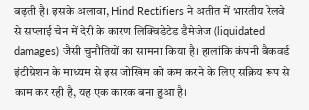बढ़ती है। इसके अलावा, Hind Rectifiers ने अतीत में भारतीय रेलवे से सप्लाई चेन में देरी के कारण लिक्विडेटेड डैमेजेज (liquidated damages) जैसी चुनौतियों का सामना किया है। हालांकि कंपनी बैकवर्ड इंटीग्रेशन के माध्यम से इस जोखिम को कम करने के लिए सक्रिय रूप से काम कर रही है, यह एक कारक बना हुआ है।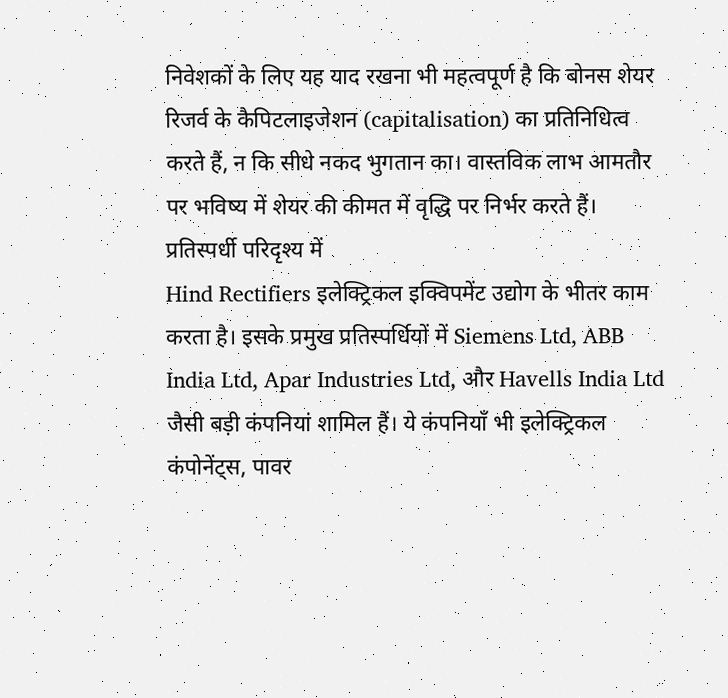निवेशकों के लिए यह याद रखना भी महत्वपूर्ण है कि बोनस शेयर रिजर्व के कैपिटलाइजेशन (capitalisation) का प्रतिनिधित्व करते हैं, न कि सीधे नकद भुगतान का। वास्तविक लाभ आमतौर पर भविष्य में शेयर की कीमत में वृद्धि पर निर्भर करते हैं।
प्रतिस्पर्धी परिदृश्य में
Hind Rectifiers इलेक्ट्रिकल इक्विपमेंट उद्योग के भीतर काम करता है। इसके प्रमुख प्रतिस्पर्धियों में Siemens Ltd, ABB India Ltd, Apar Industries Ltd, और Havells India Ltd जैसी बड़ी कंपनियां शामिल हैं। ये कंपनियाँ भी इलेक्ट्रिकल कंपोनेंट्स, पावर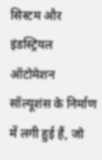सिस्टम और इंडस्ट्रियल ऑटोमेशन सॉल्यूशंस के निर्माण में लगी हुई हैं, जो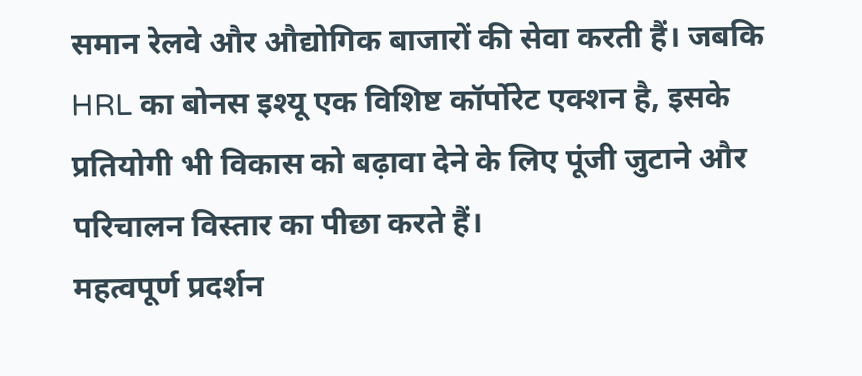समान रेलवे और औद्योगिक बाजारों की सेवा करती हैं। जबकि HRL का बोनस इश्यू एक विशिष्ट कॉर्पोरेट एक्शन है, इसके प्रतियोगी भी विकास को बढ़ावा देने के लिए पूंजी जुटाने और परिचालन विस्तार का पीछा करते हैं।
महत्वपूर्ण प्रदर्शन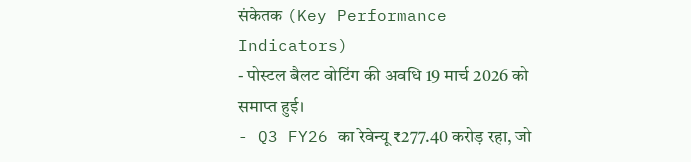संकेतक (Key Performance Indicators)
- पोस्टल बैलट वोटिंग की अवधि 19 मार्च 2026 को समाप्त हुई।
- Q3 FY26 का रेवेन्यू ₹277.40 करोड़ रहा, जो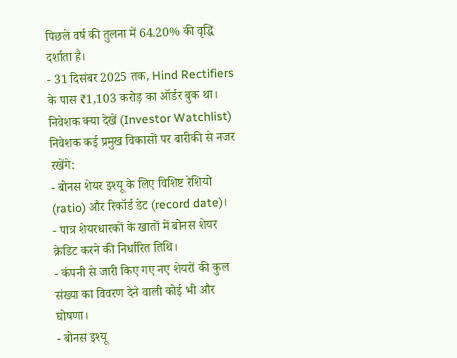पिछले वर्ष की तुलना में 64.20% की वृद्धि दर्शाता है।
- 31 दिसंबर 2025 तक, Hind Rectifiers के पास ₹1,103 करोड़ का ऑर्डर बुक था।
निवेशक क्या देखें (Investor Watchlist)
निवेशक कई प्रमुख विकासों पर बारीकी से नजर रखेंगे:
- बोनस शेयर इश्यू के लिए विशिष्ट रेशियो (ratio) और रिकॉर्ड डेट (record date)।
- पात्र शेयरधारकों के खातों में बोनस शेयर क्रेडिट करने की निर्धारित तिथि।
- कंपनी से जारी किए गए नए शेयरों की कुल संख्या का विवरण देने वाली कोई भी और घोषणा।
- बोनस इश्यू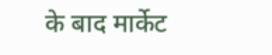के बाद मार्केट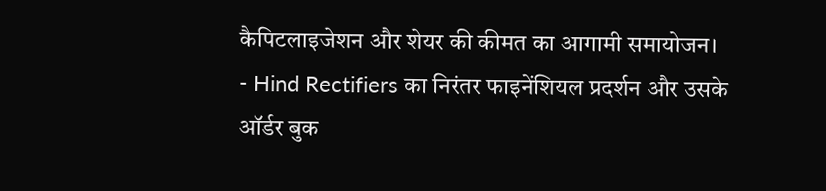कैपिटलाइजेशन और शेयर की कीमत का आगामी समायोजन।
- Hind Rectifiers का निरंतर फाइनेंशियल प्रदर्शन और उसके ऑर्डर बुक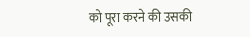को पूरा करने की उसकी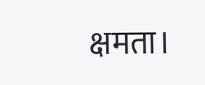क्षमता।